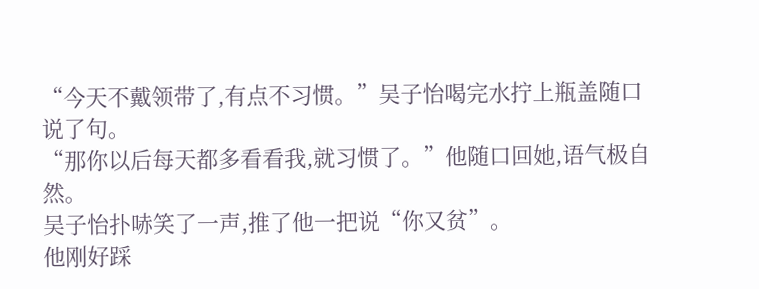“今天不戴领带了,有点不习惯。”吴子怡喝完水拧上瓶盖随口说了句。
“那你以后每天都多看看我,就习惯了。”他随口回她,语气极自然。
吴子怡扑哧笑了一声,推了他一把说“你又贫”。
他刚好踩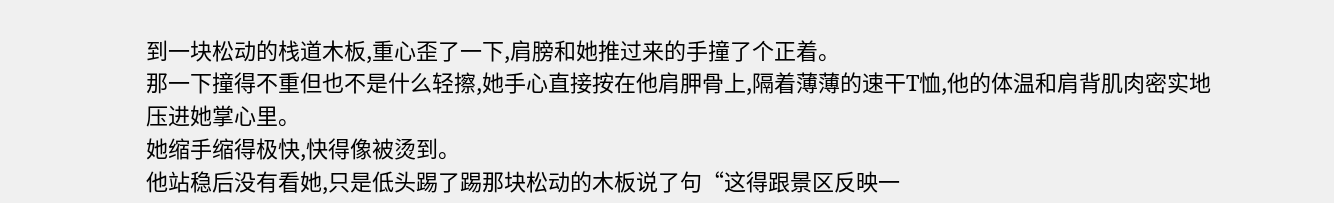到一块松动的栈道木板,重心歪了一下,肩膀和她推过来的手撞了个正着。
那一下撞得不重但也不是什么轻擦,她手心直接按在他肩胛骨上,隔着薄薄的速干T恤,他的体温和肩背肌肉密实地压进她掌心里。
她缩手缩得极快,快得像被烫到。
他站稳后没有看她,只是低头踢了踢那块松动的木板说了句“这得跟景区反映一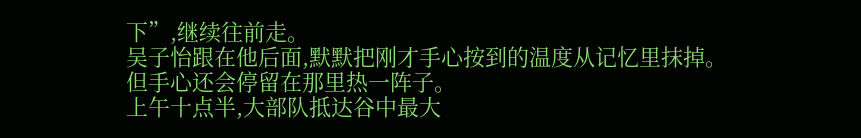下”,继续往前走。
吴子怡跟在他后面,默默把刚才手心按到的温度从记忆里抹掉。
但手心还会停留在那里热一阵子。
上午十点半,大部队抵达谷中最大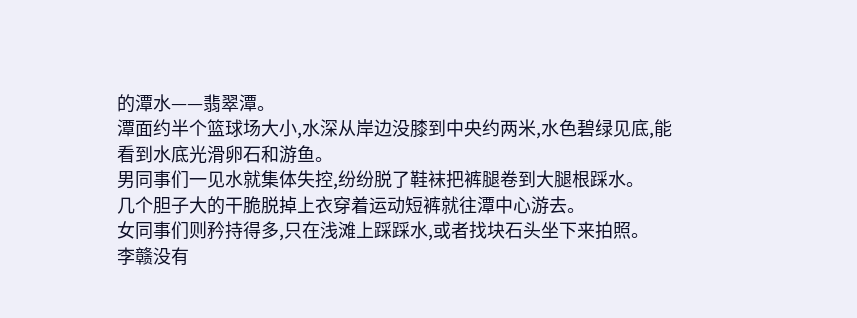的潭水——翡翠潭。
潭面约半个篮球场大小,水深从岸边没膝到中央约两米,水色碧绿见底,能看到水底光滑卵石和游鱼。
男同事们一见水就集体失控,纷纷脱了鞋袜把裤腿卷到大腿根踩水。
几个胆子大的干脆脱掉上衣穿着运动短裤就往潭中心游去。
女同事们则矜持得多,只在浅滩上踩踩水,或者找块石头坐下来拍照。
李赣没有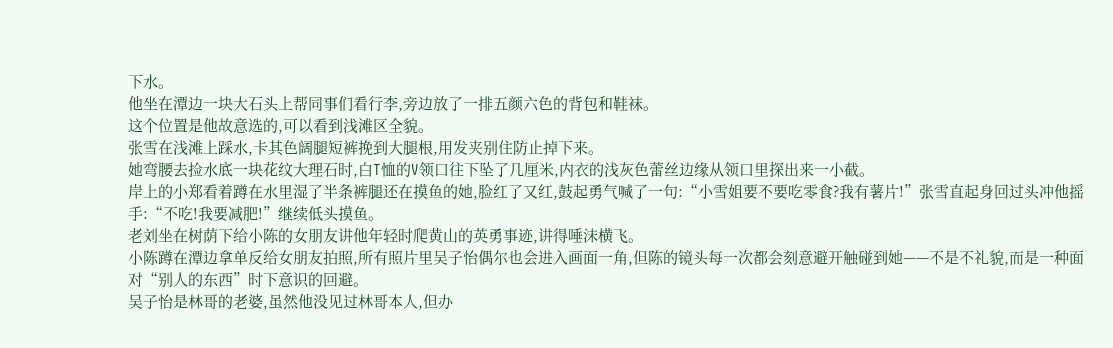下水。
他坐在潭边一块大石头上帮同事们看行李,旁边放了一排五颜六色的背包和鞋袜。
这个位置是他故意选的,可以看到浅滩区全貌。
张雪在浅滩上踩水,卡其色阔腿短裤挽到大腿根,用发夹别住防止掉下来。
她弯腰去捡水底一块花纹大理石时,白T恤的V领口往下坠了几厘米,内衣的浅灰色蕾丝边缘从领口里探出来一小截。
岸上的小郑看着蹲在水里湿了半条裤腿还在摸鱼的她,脸红了又红,鼓起勇气喊了一句:“小雪姐要不要吃零食?我有薯片!”张雪直起身回过头冲他摇手:“不吃!我要减肥!”继续低头摸鱼。
老刘坐在树荫下给小陈的女朋友讲他年轻时爬黄山的英勇事迹,讲得唾沫横飞。
小陈蹲在潭边拿单反给女朋友拍照,所有照片里吴子怡偶尔也会进入画面一角,但陈的镜头每一次都会刻意避开触碰到她——不是不礼貌,而是一种面对“别人的东西”时下意识的回避。
吴子怡是林哥的老婆,虽然他没见过林哥本人,但办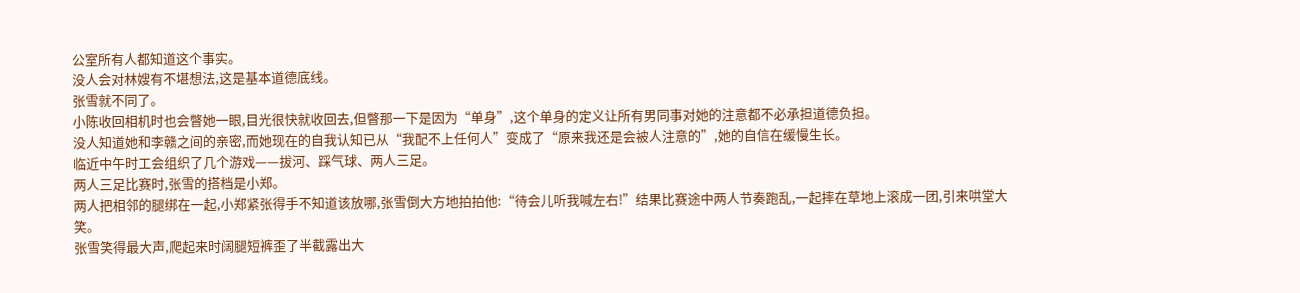公室所有人都知道这个事实。
没人会对林嫂有不堪想法,这是基本道德底线。
张雪就不同了。
小陈收回相机时也会瞥她一眼,目光很快就收回去,但瞥那一下是因为“单身”,这个单身的定义让所有男同事对她的注意都不必承担道德负担。
没人知道她和李赣之间的亲密,而她现在的自我认知已从“我配不上任何人”变成了“原来我还是会被人注意的”,她的自信在缓慢生长。
临近中午时工会组织了几个游戏——拔河、踩气球、两人三足。
两人三足比赛时,张雪的搭档是小郑。
两人把相邻的腿绑在一起,小郑紧张得手不知道该放哪,张雪倒大方地拍拍他:“待会儿听我喊左右!”结果比赛途中两人节奏跑乱,一起摔在草地上滚成一团,引来哄堂大笑。
张雪笑得最大声,爬起来时阔腿短裤歪了半截露出大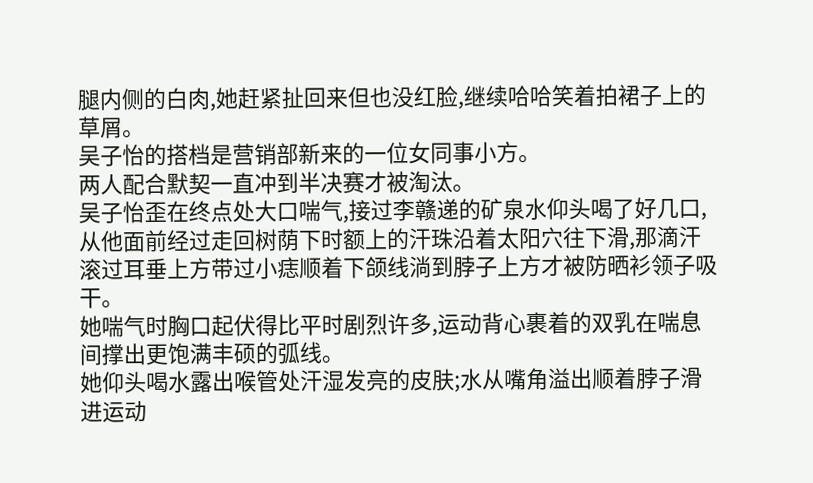腿内侧的白肉,她赶紧扯回来但也没红脸,继续哈哈笑着拍裙子上的草屑。
吴子怡的搭档是营销部新来的一位女同事小方。
两人配合默契一直冲到半决赛才被淘汰。
吴子怡歪在终点处大口喘气,接过李赣递的矿泉水仰头喝了好几口,从他面前经过走回树荫下时额上的汗珠沿着太阳穴往下滑,那滴汗滚过耳垂上方带过小痣顺着下颌线淌到脖子上方才被防晒衫领子吸干。
她喘气时胸口起伏得比平时剧烈许多,运动背心裹着的双乳在喘息间撑出更饱满丰硕的弧线。
她仰头喝水露出喉管处汗湿发亮的皮肤;水从嘴角溢出顺着脖子滑进运动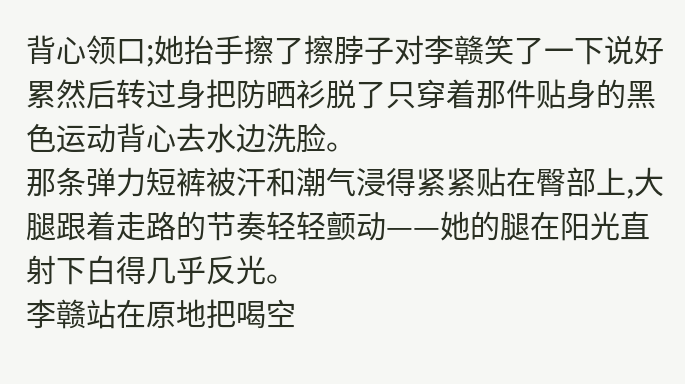背心领口;她抬手擦了擦脖子对李赣笑了一下说好累然后转过身把防晒衫脱了只穿着那件贴身的黑色运动背心去水边洗脸。
那条弹力短裤被汗和潮气浸得紧紧贴在臀部上,大腿跟着走路的节奏轻轻颤动——她的腿在阳光直射下白得几乎反光。
李赣站在原地把喝空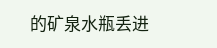的矿泉水瓶丢进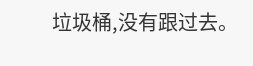垃圾桶,没有跟过去。